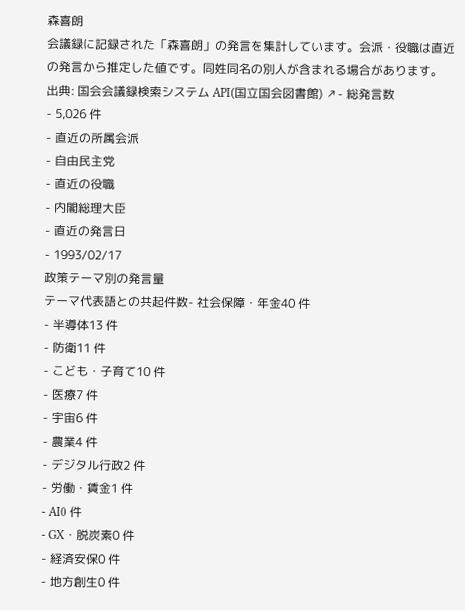森喜朗
会議録に記録された「森喜朗」の発言を集計しています。会派・役職は直近の発言から推定した値です。同姓同名の別人が含まれる場合があります。
出典: 国会会議録検索システム API(国立国会図書館) ↗- 総発言数
- 5,026 件
- 直近の所属会派
- 自由民主党
- 直近の役職
- 内閣総理大臣
- 直近の発言日
- 1993/02/17
政策テーマ別の発言量
テーマ代表語との共起件数- 社会保障・年金40 件
- 半導体13 件
- 防衛11 件
- こども・子育て10 件
- 医療7 件
- 宇宙6 件
- 農業4 件
- デジタル行政2 件
- 労働・賃金1 件
- AI0 件
- GX・脱炭素0 件
- 経済安保0 件
- 地方創生0 件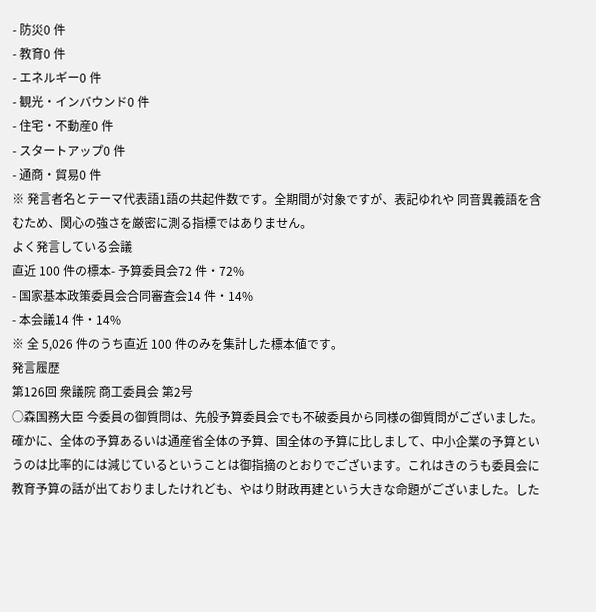- 防災0 件
- 教育0 件
- エネルギー0 件
- 観光・インバウンド0 件
- 住宅・不動産0 件
- スタートアップ0 件
- 通商・貿易0 件
※ 発言者名とテーマ代表語1語の共起件数です。全期間が対象ですが、表記ゆれや 同音異義語を含むため、関心の強さを厳密に測る指標ではありません。
よく発言している会議
直近 100 件の標本- 予算委員会72 件・72%
- 国家基本政策委員会合同審査会14 件・14%
- 本会議14 件・14%
※ 全 5,026 件のうち直近 100 件のみを集計した標本値です。
発言履歴
第126回 衆議院 商工委員会 第2号
○森国務大臣 今委員の御質問は、先般予算委員会でも不破委員から同様の御質問がございました。確かに、全体の予算あるいは通産省全体の予算、国全体の予算に比しまして、中小企業の予算というのは比率的には減じているということは御指摘のとおりでございます。これはきのうも委員会に教育予算の話が出ておりましたけれども、やはり財政再建という大きな命題がございました。した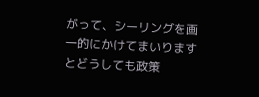がって、シーリングを画一的にかけてまいりますとどうしても政策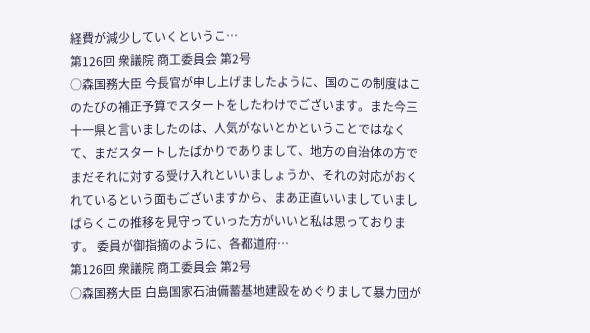経費が減少していくというこ…
第126回 衆議院 商工委員会 第2号
○森国務大臣 今長官が申し上げましたように、国のこの制度はこのたびの補正予算でスタートをしたわけでございます。また今三十一県と言いましたのは、人気がないとかということではなくて、まだスタートしたばかりでありまして、地方の自治体の方でまだそれに対する受け入れといいましょうか、それの対応がおくれているという面もございますから、まあ正直いいましていましばらくこの推移を見守っていった方がいいと私は思っております。 委員が御指摘のように、各都道府…
第126回 衆議院 商工委員会 第2号
○森国務大臣 白島国家石油備蓄基地建設をめぐりまして暴力団が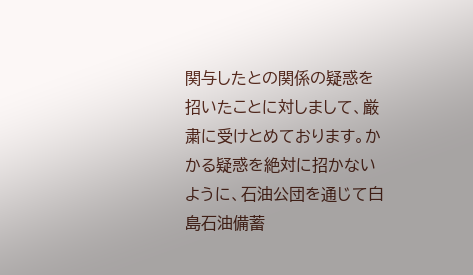関与したとの関係の疑惑を招いたことに対しまして、厳粛に受けとめております。かかる疑惑を絶対に招かないように、石油公団を通じて白島石油備蓄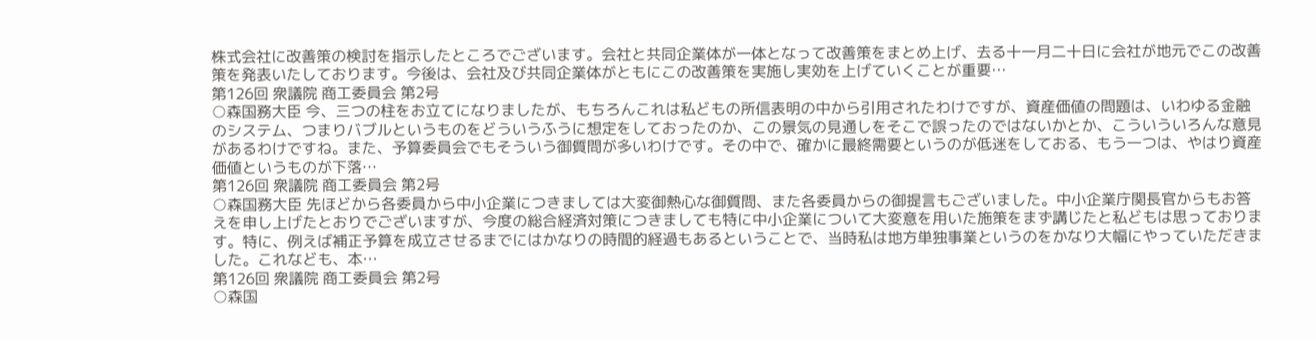株式会社に改善策の検討を指示したところでございます。会社と共同企業体が一体となって改善策をまとめ上げ、去る十一月二十日に会社が地元でこの改善策を発表いたしております。今後は、会社及び共同企業体がともにこの改善策を実施し実効を上げていくことが重要…
第126回 衆議院 商工委員会 第2号
○森国務大臣 今、三つの柱をお立てになりましたが、もちろんこれは私どもの所信表明の中から引用されたわけですが、資産価値の問題は、いわゆる金融のシステム、つまりバブルというものをどういうふうに想定をしておったのか、この景気の見通しをそこで誤ったのではないかとか、こういういろんな意見があるわけですね。また、予算委員会でもそういう御質問が多いわけです。その中で、確かに最終需要というのが低迷をしておる、もう一つは、やはり資産価値というものが下落…
第126回 衆議院 商工委員会 第2号
○森国務大臣 先ほどから各委員から中小企業につきましては大変御熱心な御質問、また各委員からの御提言もございました。中小企業庁関長官からもお答えを申し上げたとおりでございますが、今度の総合経済対策につきましても特に中小企業について大変意を用いた施策をまず講じたと私どもは思っております。特に、例えば補正予算を成立させるまでにはかなりの時間的経過もあるということで、当時私は地方単独事業というのをかなり大幅にやっていただきました。これなども、本…
第126回 衆議院 商工委員会 第2号
○森国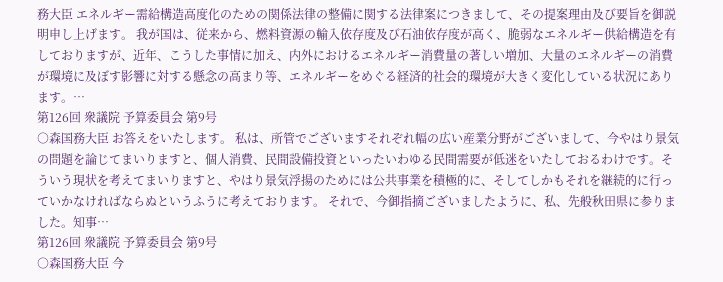務大臣 エネルギー需給構造高度化のための関係法律の整備に関する法律案につきまして、その提案理由及び要旨を御説明申し上げます。 我が国は、従来から、燃料資源の輸入依存度及び石油依存度が高く、脆弱なエネルギー供給構造を有しておりますが、近年、こうした事情に加え、内外におけるエネルギー消費量の著しい増加、大量のエネルギーの消費が環境に及ぼす影響に対する懸念の高まり等、エネルギーをめぐる経済的社会的環境が大きく変化している状況にあります。…
第126回 衆議院 予算委員会 第9号
○森国務大臣 お答えをいたします。 私は、所管でございますそれぞれ幅の広い産業分野がございまして、今やはり景気の問題を論じてまいりますと、個人消費、民間設備投資といったいわゆる民間需要が低迷をいたしておるわけです。そういう現状を考えてまいりますと、やはり景気浮揚のためには公共事業を積極的に、そしてしかもそれを継続的に行っていかなければならぬというふうに考えております。 それで、今御指摘ございましたように、私、先般秋田県に参りました。知事…
第126回 衆議院 予算委員会 第9号
○森国務大臣 今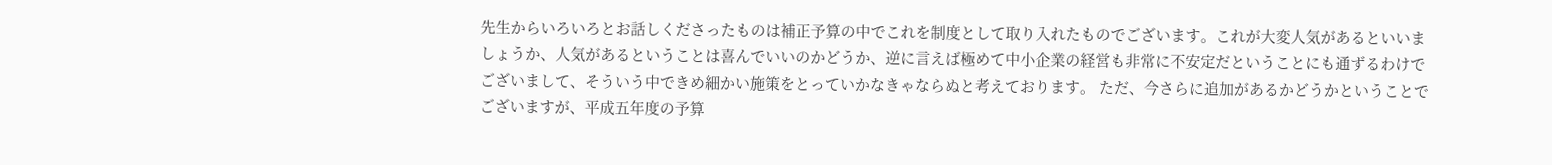先生からいろいろとお話しくださったものは補正予算の中でこれを制度として取り入れたものでございます。これが大変人気があるといいましょうか、人気があるということは喜んでいいのかどうか、逆に言えば極めて中小企業の経営も非常に不安定だということにも通ずるわけでございまして、そういう中できめ細かい施策をとっていかなきゃならぬと考えております。 ただ、今さらに追加があるかどうかということでございますが、平成五年度の予算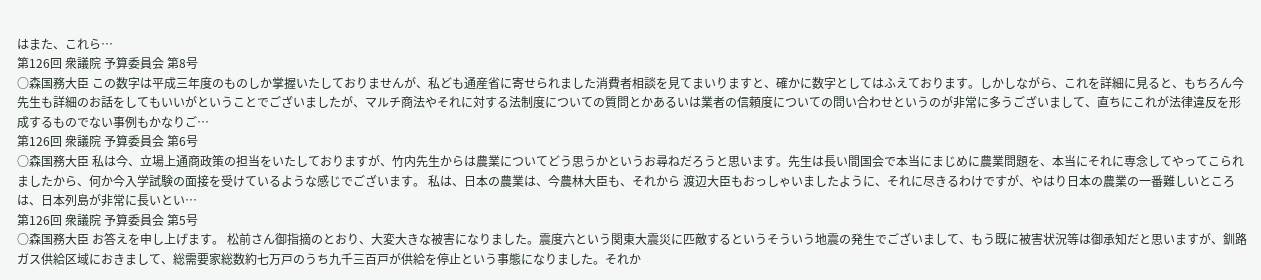はまた、これら…
第126回 衆議院 予算委員会 第8号
○森国務大臣 この数字は平成三年度のものしか掌握いたしておりませんが、私ども通産省に寄せられました消費者相談を見てまいりますと、確かに数字としてはふえております。しかしながら、これを詳細に見ると、もちろん今先生も詳細のお話をしてもいいがということでございましたが、マルチ商法やそれに対する法制度についての質問とかあるいは業者の信頼度についての問い合わせというのが非常に多うございまして、直ちにこれが法律違反を形成するものでない事例もかなりご…
第126回 衆議院 予算委員会 第6号
○森国務大臣 私は今、立場上通商政策の担当をいたしておりますが、竹内先生からは農業についてどう思うかというお尋ねだろうと思います。先生は長い間国会で本当にまじめに農業問題を、本当にそれに専念してやってこられましたから、何か今入学試験の面接を受けているような感じでございます。 私は、日本の農業は、今農林大臣も、それから 渡辺大臣もおっしゃいましたように、それに尽きるわけですが、やはり日本の農業の一番難しいところは、日本列島が非常に長いとい…
第126回 衆議院 予算委員会 第5号
○森国務大臣 お答えを申し上げます。 松前さん御指摘のとおり、大変大きな被害になりました。震度六という関東大震災に匹敵するというそういう地震の発生でございまして、もう既に被害状況等は御承知だと思いますが、釧路ガス供給区域におきまして、総需要家総数約七万戸のうち九千三百戸が供給を停止という事態になりました。それか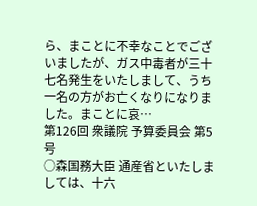ら、まことに不幸なことでございましたが、ガス中毒者が三十七名発生をいたしまして、うち一名の方がお亡くなりになりました。まことに哀…
第126回 衆議院 予算委員会 第5号
○森国務大臣 通産省といたしましては、十六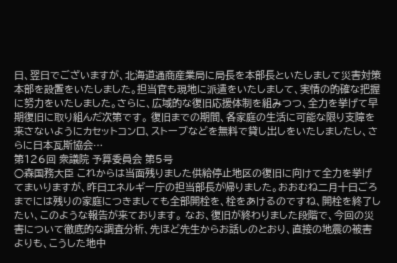日、翌日でございますが、北海道通商産業局に局長を本部長といたしまして災害対策本部を設置をいたしました。担当官も現地に派遣をいたしまして、実情の的確な把握に努力をいたしました。さらに、広域的な復旧応援体制を組みつつ、全力を挙げて早期復旧に取り組んだ次第です。 復旧までの期間、各家庭の生活に可能な限り支障を来さないようにカセットコンロ、ストーブなどを無料で貸し出しをいたしましたし、さらに日本瓦斯協会…
第126回 衆議院 予算委員会 第5号
○森国務大臣 これからは当面残りました供給停止地区の復旧に向けて全力を挙げてまいりますが、昨日エネルギー庁の担当部長が帰りました。おおむね二月十日ごろまでには残りの家庭につきましても全部開栓を、栓をあけるのですね、開栓を終了したい、このような報告が来ております。 なお、復旧が終わりました段階で、今回の災害について徹底的な調査分析、先ほど先生からお話しのとおり、直接の地震の被害よりも、こうした地中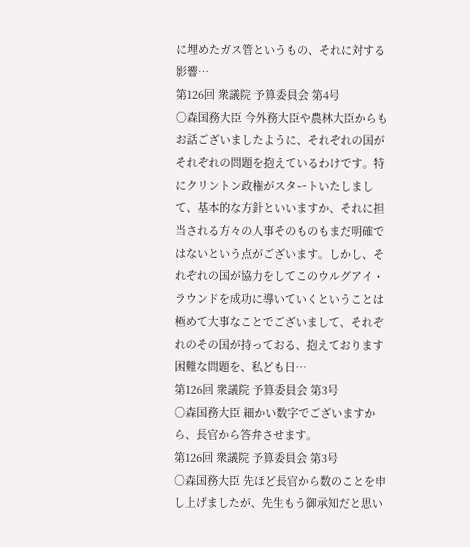に埋めたガス管というもの、それに対する影響…
第126回 衆議院 予算委員会 第4号
○森国務大臣 今外務大臣や農林大臣からもお話ございましたように、それぞれの国がそれぞれの問題を抱えているわけです。特にクリントン政権がスタートいたしまして、基本的な方針といいますか、それに担当される方々の人事そのものもまだ明確ではないという点がございます。しかし、それぞれの国が協力をしてこのウルグアイ・ラウンドを成功に導いていくということは極めて大事なことでございまして、それぞれのその国が持っておる、抱えております困難な問題を、私ども日…
第126回 衆議院 予算委員会 第3号
○森国務大臣 細かい数字でございますから、長官から答弁させます。
第126回 衆議院 予算委員会 第3号
○森国務大臣 先ほど長官から数のことを申し上げましたが、先生もう御承知だと思い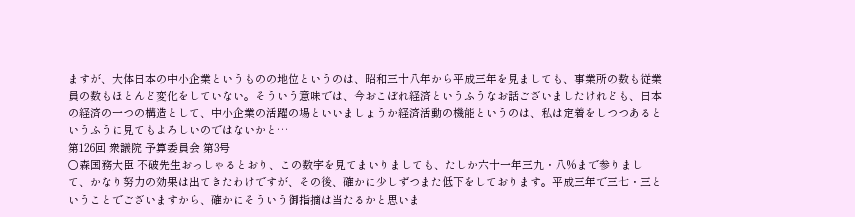ますが、大体日本の中小企業というものの地位というのは、昭和三十八年から平成三年を見ましても、事業所の数も従業員の数もほとんど変化をしていない。そういう意味では、今おこぼれ経済というふうなお話ございましたけれども、日本の経済の一つの構造として、中小企業の活躍の場といいましょうか経済活動の機能というのは、私は定着をしつつあるというふうに見てもよろしいのではないかと…
第126回 衆議院 予算委員会 第3号
○森国務大臣 不破先生おっしゃるとおり、この数字を見てまいりましても、たしか六十一年三九・八%まで参りまして、かなり努力の効果は出てきたわけですが、その後、確かに少しずつまた低下をしております。平成三年で三七・三ということでございますから、確かにそういう御指摘は当たるかと思いま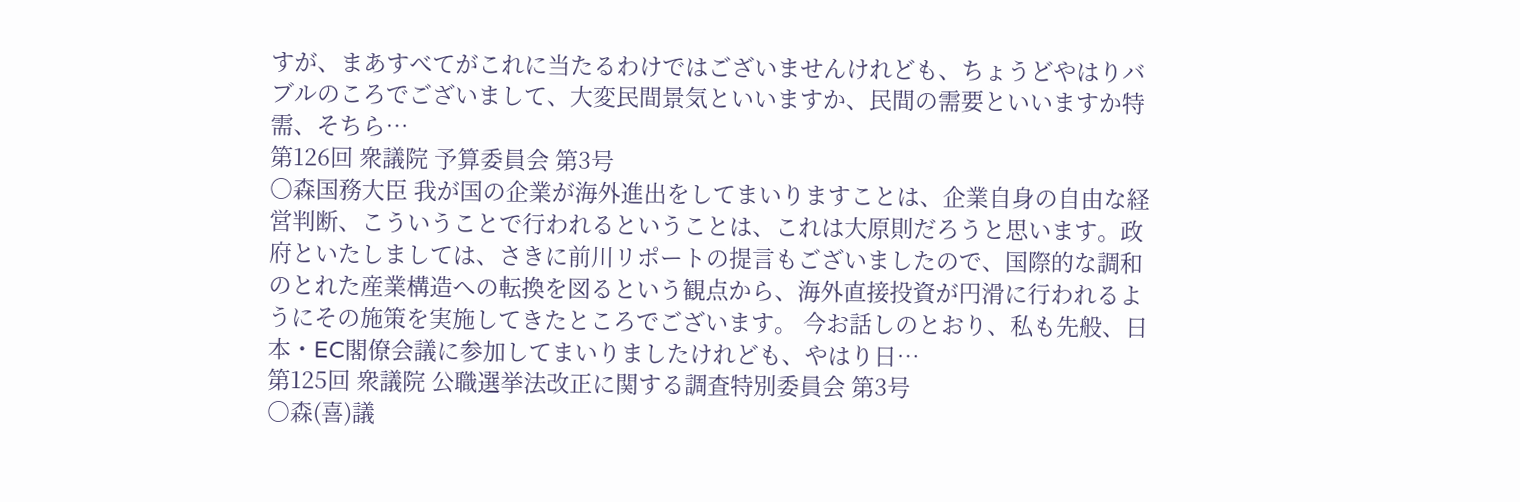すが、まあすべてがこれに当たるわけではございませんけれども、ちょうどやはりバブルのころでございまして、大変民間景気といいますか、民間の需要といいますか特需、そちら…
第126回 衆議院 予算委員会 第3号
○森国務大臣 我が国の企業が海外進出をしてまいりますことは、企業自身の自由な経営判断、こういうことで行われるということは、これは大原則だろうと思います。政府といたしましては、さきに前川リポートの提言もございましたので、国際的な調和のとれた産業構造への転換を図るという観点から、海外直接投資が円滑に行われるようにその施策を実施してきたところでございます。 今お話しのとおり、私も先般、日本・EC閣僚会議に参加してまいりましたけれども、やはり日…
第125回 衆議院 公職選挙法改正に関する調査特別委員会 第3号
○森(喜)議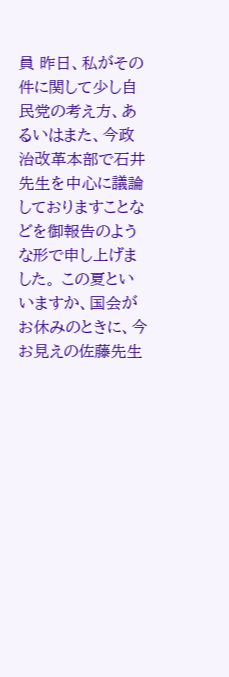員 昨日、私がその件に関して少し自民党の考え方、あるいはまた、今政治改革本部で石井先生を中心に議論しておりますことなどを御報告のような形で申し上げました。 この夏といいますか、国会がお休みのときに、今お見えの佐藤先生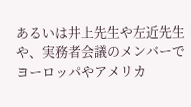あるいは井上先生や左近先生や、実務者会議のメンバーでヨーロッパやアメリカ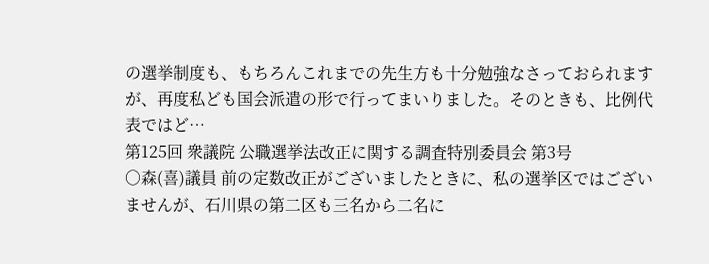の選挙制度も、もちろんこれまでの先生方も十分勉強なさっておられますが、再度私ども国会派遣の形で行ってまいりました。そのときも、比例代表ではど…
第125回 衆議院 公職選挙法改正に関する調査特別委員会 第3号
○森(喜)議員 前の定数改正がございましたときに、私の選挙区ではございませんが、石川県の第二区も三名から二名に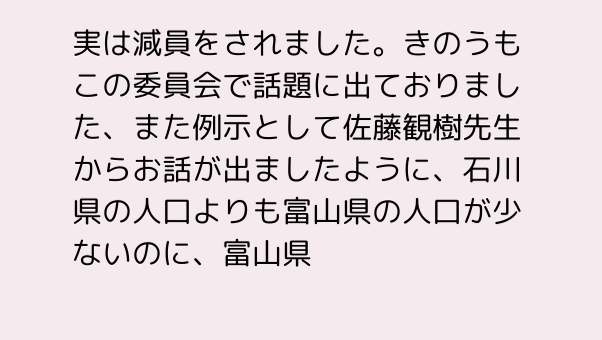実は減員をされました。きのうもこの委員会で話題に出ておりました、また例示として佐藤観樹先生からお話が出ましたように、石川県の人口よりも富山県の人口が少ないのに、富山県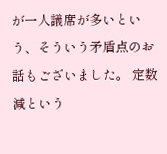が一人議席が多いという、そういう矛盾点のお話もございました。 定数減という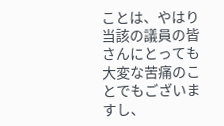ことは、やはり当該の議員の皆さんにとっても大変な苦痛のことでもございますし、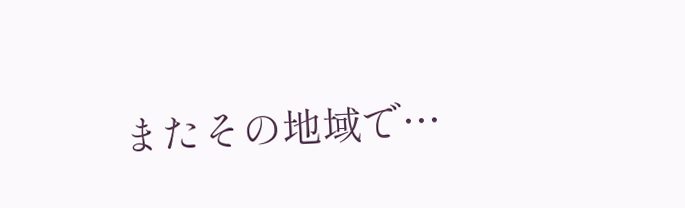またその地域で…